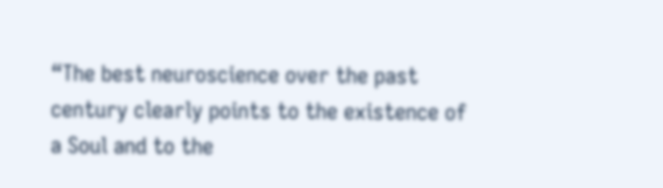“The best neuroscience over the past century clearly points to the existence of a Soul and to the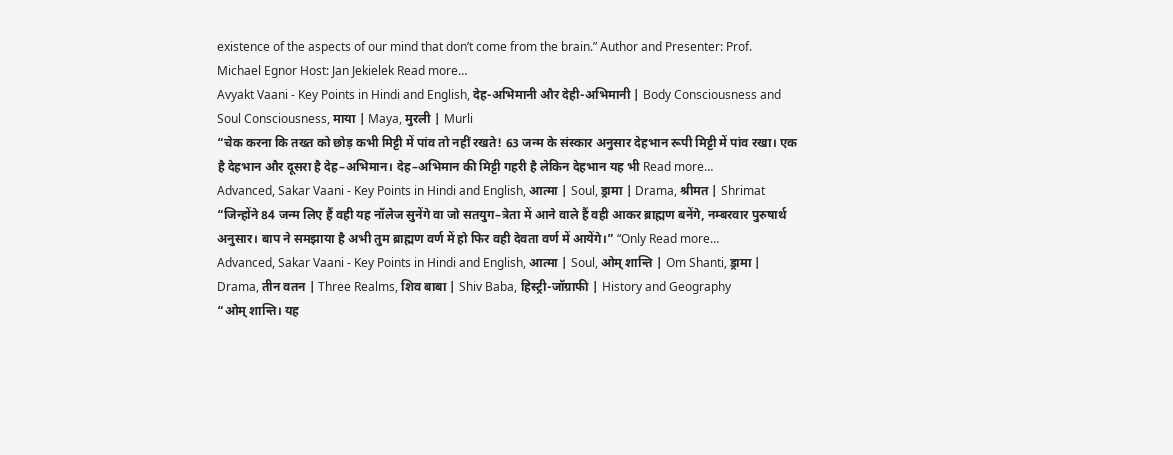existence of the aspects of our mind that don’t come from the brain.” Author and Presenter: Prof. Michael Egnor Host: Jan Jekielek Read more…
Avyakt Vaani - Key Points in Hindi and English, देह-अभिमानी और देही-अभिमानी | Body Consciousness and Soul Consciousness, माया | Maya, मुरली | Murli
“चेक करना कि तख्त को छोड़ कभी मिट्टी में पांव तो नहीं रखते! 63 जन्म के संस्कार अनुसार देहभान रूपी मिट्टी में पांव रखा। एक है देहभान और दूसरा है देह–अभिमान। देह–अभिमान की मिट्टी गहरी है लेकिन देहभान यह भी Read more…
Advanced, Sakar Vaani - Key Points in Hindi and English, आत्मा | Soul, ड्रामा | Drama, श्रीमत | Shrimat
“जिन्होंने 84 जन्म लिए हैं वही यह नॉलेज सुनेंगे वा जो सतयुग–त्रेता में आने वाले हैं वही आकर ब्राह्मण बनेंगे, नम्बरवार पुरुषार्थ अनुसार। बाप ने समझाया है अभी तुम ब्राह्मण वर्ण में हो फिर वही देवता वर्ण में आयेंगे।” “Only Read more…
Advanced, Sakar Vaani - Key Points in Hindi and English, आत्मा | Soul, ओम् शान्ति | Om Shanti, ड्रामा | Drama, तीन वतन | Three Realms, शिव बाबा | Shiv Baba, हिस्ट्री-जॉग्राफी | History and Geography
“ओम् शान्ति। यह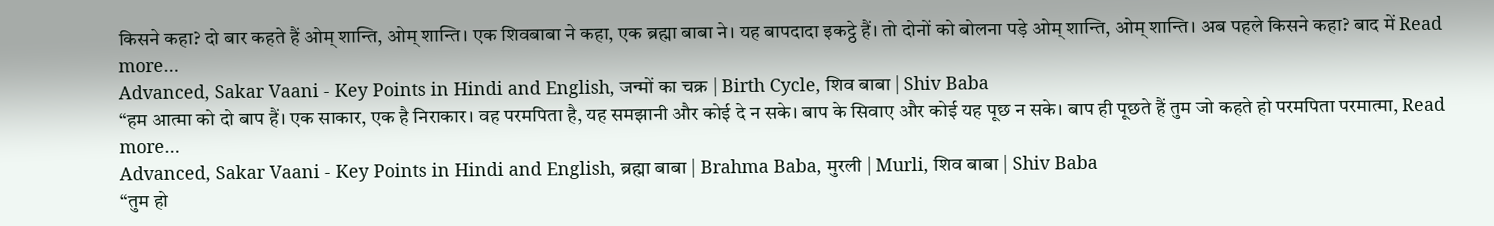किसने कहा? दो बार कहते हैं ओम् शान्ति, ओम् शान्ति। एक शिवबाबा ने कहा, एक ब्रह्मा बाबा ने। यह बापदादा इकट्ठे हैं। तो दोनों को बोलना पड़े ओम् शान्ति, ओम् शान्ति। अब पहले किसने कहा? बाद में Read more…
Advanced, Sakar Vaani - Key Points in Hindi and English, जन्मों का चक्र | Birth Cycle, शिव बाबा | Shiv Baba
“हम आत्मा को दो बाप हैं। एक साकार, एक है निराकार। वह परमपिता है, यह समझानी और कोई दे न सके। बाप के सिवाए और कोई यह पूछ न सके। बाप ही पूछते हैं तुम जो कहते हो परमपिता परमात्मा, Read more…
Advanced, Sakar Vaani - Key Points in Hindi and English, ब्रह्मा बाबा | Brahma Baba, मुरली | Murli, शिव बाबा | Shiv Baba
“तुम हो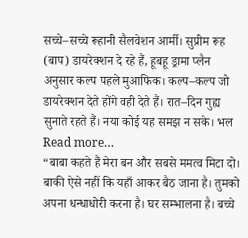सच्चे–सच्चे रूहानी सैलवेशन आर्मी। सुप्रीम रूह (बाप) डायरेक्शन दे रहे हैं, हूबहू ड्रामा प्लैन अनुसार कल्प पहले मुआफिक। कल्प–कल्प जो डायरेक्शन देते होंगे वही देते हैं। रात–दिन गुह्य सुनाते रहते हैं। नया कोई यह समझ न सके। भल Read more…
“बाबा कहते हैं मेरा बन और सबसे ममत्व मिटा दो। बाकी ऐसे नहीं कि यहाँ आकर बैठ जाना है। तुमको अपना धन्धाधोरी करना है। घर सम्भालना है। बच्चे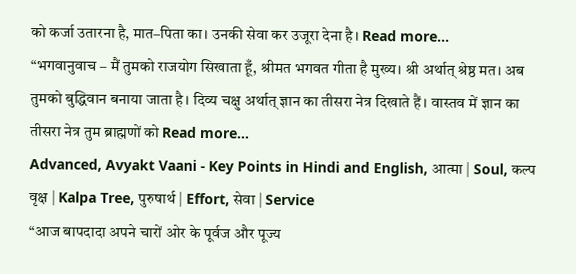को कर्जा उतारना है, मात–पिता का। उनकी सेवा कर उजूरा देना है। Read more…
“भगवानुवाच – मैं तुमको राजयोग सिखाता हूँ, श्रीमत भगवत गीता है मुख्य। श्री अर्थात् श्रेष्ठ मत। अब तुमको बुद्धिवान बनाया जाता है। दिव्य चक्षु अर्थात् ज्ञान का तीसरा नेत्र दिखाते हैं। वास्तव में ज्ञान का तीसरा नेत्र तुम ब्राह्मणों को Read more…
Advanced, Avyakt Vaani - Key Points in Hindi and English, आत्मा | Soul, कल्प वृक्ष | Kalpa Tree, पुरुषार्थ | Effort, सेवा | Service
“आज बापदादा अपने चारों ओर के पूर्वज और पूज्य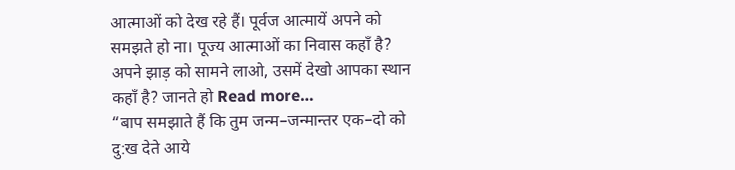आत्माओं को देख रहे हैं। पूर्वज आत्मायें अपने को समझते हो ना। पूज्य आत्माओं का निवास कहाँ है? अपने झाड़ को सामने लाओ, उसमें देखो आपका स्थान कहाँ है? जानते हो Read more…
“बाप समझाते हैं कि तुम जन्म–जन्मान्तर एक–दो को दु:ख देते आये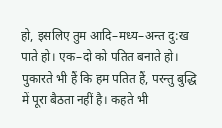हो, इसलिए तुम आदि–मध्य–अन्त दु:ख पाते हो। एक–दो को पतित बनाते हो। पुकारते भी हैं कि हम पतित हैं, परन्तु बुद्धि में पूरा बैठता नहीं है। कहते भी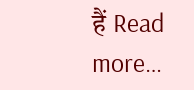हैं Read more…